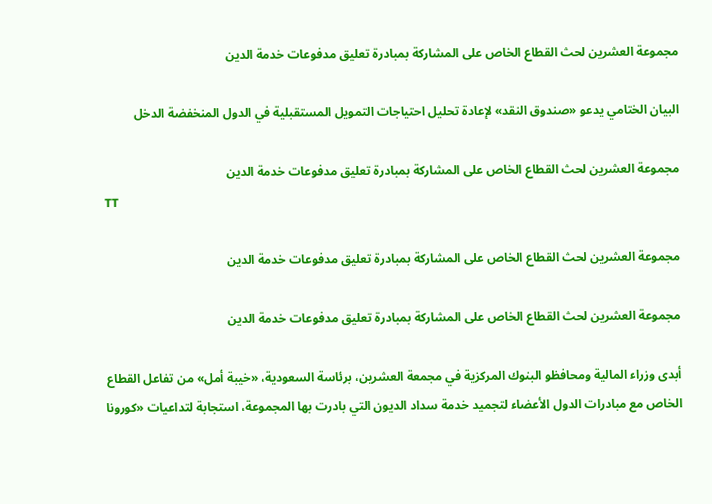مجموعة العشرين لحث القطاع الخاص على المشاركة بمبادرة تعليق مدفوعات خدمة الدين

البيان الختامي يدعو «صندوق النقد» لإعادة تحليل احتياجات التمويل المستقبلية في الدول المنخفضة الدخل

مجموعة العشرين لحث القطاع الخاص على المشاركة بمبادرة تعليق مدفوعات خدمة الدين
TT

مجموعة العشرين لحث القطاع الخاص على المشاركة بمبادرة تعليق مدفوعات خدمة الدين

مجموعة العشرين لحث القطاع الخاص على المشاركة بمبادرة تعليق مدفوعات خدمة الدين

أبدى وزراء المالية ومحافظو البنوك المركزية في مجمعة العشرين، برئاسة السعودية، «خيبة أمل» من تفاعل القطاع الخاص مع مبادرات الدول الأعضاء لتجميد خدمة سداد الديون التي بادرت بها المجموعة، استجابة لتداعيات «كورونا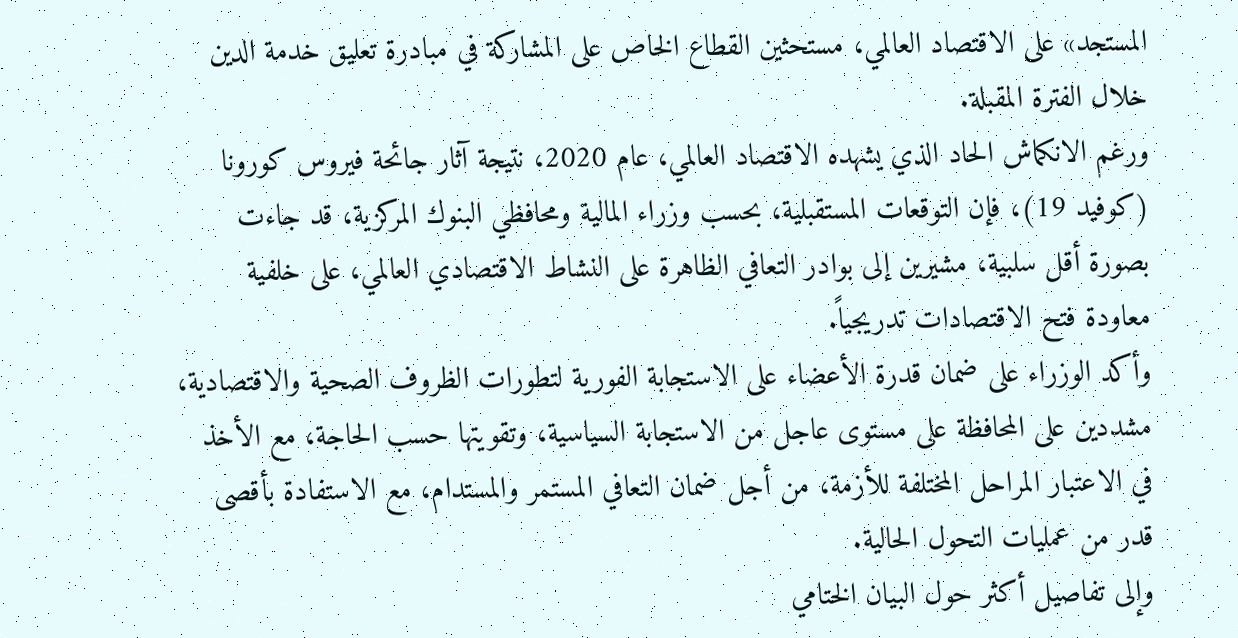المستجد» على الاقتصاد العالمي، مستحثين القطاع الخاص على المشاركة في مبادرة تعليق خدمة الدين خلال الفترة المقبلة.
ورغم الانكماش الحاد الذي يشهده الاقتصاد العالمي، عام 2020، نتيجة آثار جائحة فيروس كورونا (كوفيد 19)، فإن التوقعات المستقبلية، بحسب وزراء المالية ومحافظي البنوك المركزية، قد جاءت بصورة أقل سلبية، مشيرين إلى بوادر التعافي الظاهرة على النشاط الاقتصادي العالمي، على خلفية معاودة فتح الاقتصادات تدريجياً.
وأكد الوزراء على ضمان قدرة الأعضاء على الاستجابة الفورية لتطورات الظروف الصحية والاقتصادية، مشددين على المحافظة على مستوى عاجل من الاستجابة السياسية، وتقويتها حسب الحاجة، مع الأخذ في الاعتبار المراحل المختلفة للأزمة، من أجل ضمان التعافي المستمر والمستدام، مع الاستفادة بأقصى قدر من عمليات التحول الحالية.
وإلى تفاصيل أكثر حول البيان الختامي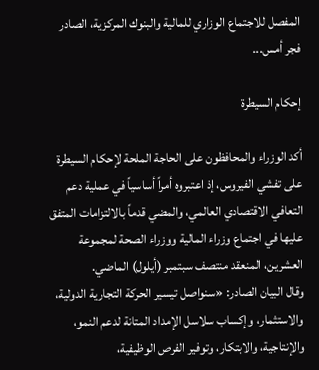المفصل للاجتماع الوزاري للمالية والبنوك المركزية، الصادر فجر أمس...

إحكام السيطرة

أكد الوزراء والمحافظون على الحاجة الملحة لإحكام السيطرة على تفشي الفيروس، إذ اعتبروه أمراً أساسياً في عملية دعم التعافي الاقتصادي العالمي، والمضي قدماً بالالتزامات المتفق عليها في اجتماع وزراء المالية ووزراء الصحة لمجموعة العشرين، المنعقد منتصف سبتمبر (أيلول) الماضي.
وقال البيان الصادر: «سنواصل تيسير الحركة التجارية الدولية، والاستثمار، وإكساب سلاسل الإمداد المتانة لدعم النمو، والإنتاجية، والابتكار، وتوفير الفرص الوظيفية،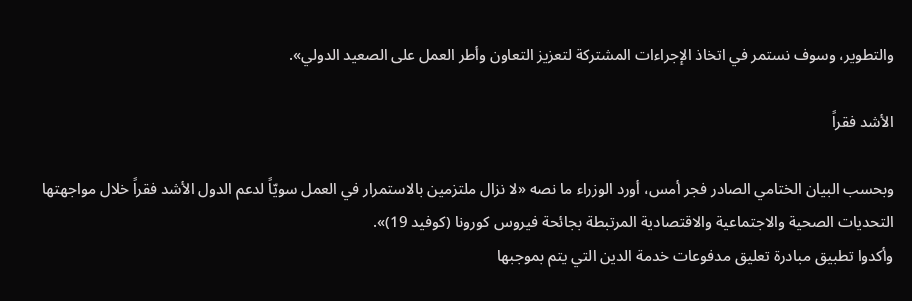والتطوير، وسوف نستمر في اتخاذ الإجراءات المشتركة لتعزيز التعاون وأطر العمل على الصعيد الدولي».

الأشد فقراً

وبحسب البيان الختامي الصادر فجر أمس، أورد الوزراء ما نصه «لا نزال ملتزمين بالاستمرار في العمل سويّاً لدعم الدول الأشد فقراً خلال مواجهتها التحديات الصحية والاجتماعية والاقتصادية المرتبطة بجائحة فيروس كورونا (كوفيد 19)».
وأكدوا تطبيق مبادرة تعليق مدفوعات خدمة الدين التي يتم بموجبها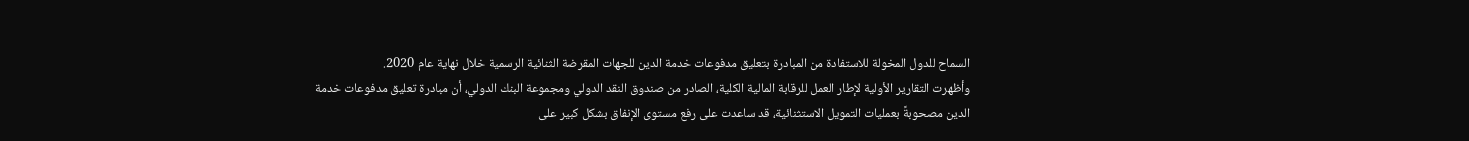السماح للدول المخولة للاستفادة من المبادرة بتعليق مدفوعات خدمة الدين للجهات المقرضة الثنائية الرسمية خلال نهاية عام 2020.
وأظهرت التقارير الأولية لإطار العمل للرقابة المالية الكلية، الصادر من صندوق النقد الدولي ومجموعة البنك الدولي، أن مبادرة تعليق مدفوعات خدمة الدين مصحوبةً بعمليات التمويل الاستثنائية، قد ساعدت على رفع مستوى الإنفاق بشكل كبير على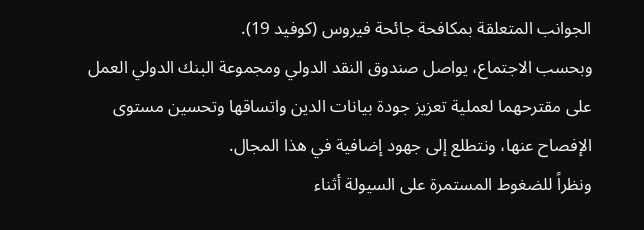الجوانب المتعلقة بمكافحة جائحة فيروس (كوفيد 19).
وبحسب الاجتماع، يواصل صندوق النقد الدولي ومجموعة البنك الدولي العمل على مقترحهما لعملية تعزيز جودة بيانات الدين واتساقها وتحسين مستوى الإفصاح عنها، ونتطلع إلى جهود إضافية في هذا المجال.
ونظراً للضغوط المستمرة على السيولة أثناء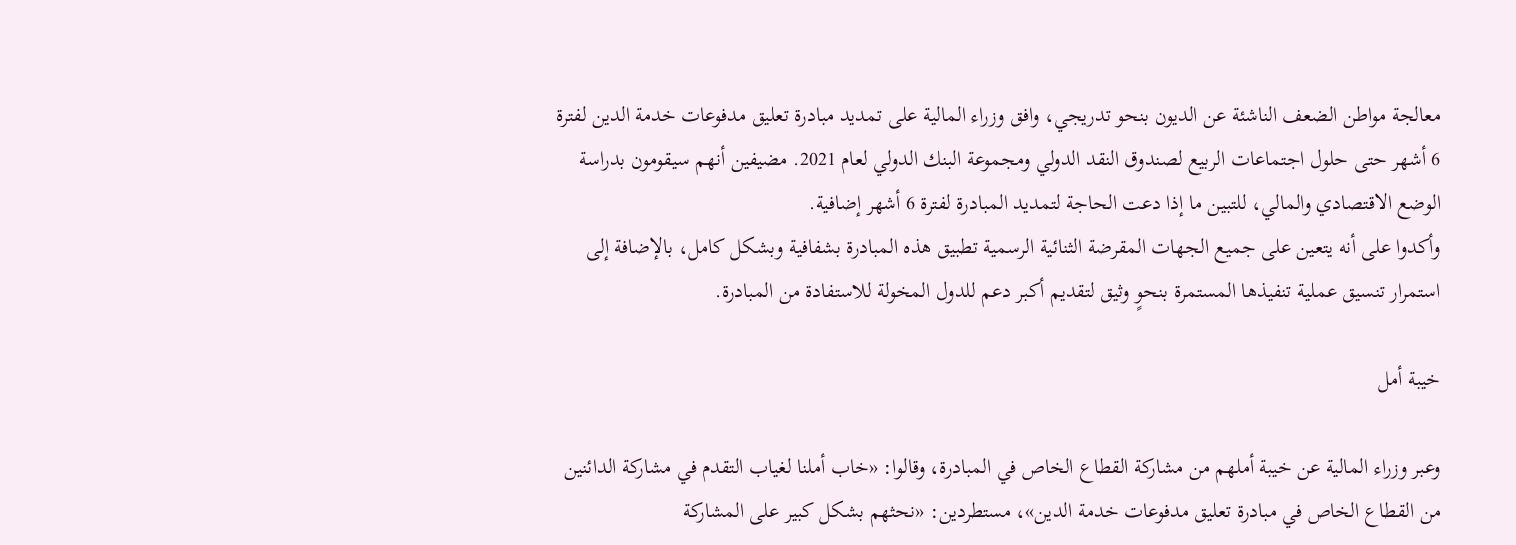معالجة مواطن الضعف الناشئة عن الديون بنحو تدريجي، وافق وزراء المالية على تمديد مبادرة تعليق مدفوعات خدمة الدين لفترة 6 أشهر حتى حلول اجتماعات الربيع لصندوق النقد الدولي ومجموعة البنك الدولي لعام 2021. مضيفين أنهم سيقومون بدراسة الوضع الاقتصادي والمالي، للتبين ما إذا دعت الحاجة لتمديد المبادرة لفترة 6 أشهر إضافية.
وأكدوا على أنه يتعين على جميع الجهات المقرضة الثنائية الرسمية تطبيق هذه المبادرة بشفافية وبشكل كامل، بالإضافة إلى استمرار تنسيق عملية تنفيذها المستمرة بنحوٍ وثيق لتقديم أكبر دعم للدول المخولة للاستفادة من المبادرة.

خيبة أمل

وعبر وزراء المالية عن خيبة أملهم من مشاركة القطاع الخاص في المبادرة، وقالوا: «خاب أملنا لغياب التقدم في مشاركة الدائنين من القطاع الخاص في مبادرة تعليق مدفوعات خدمة الدين»، مستطردين: «نحثهم بشكل كبير على المشاركة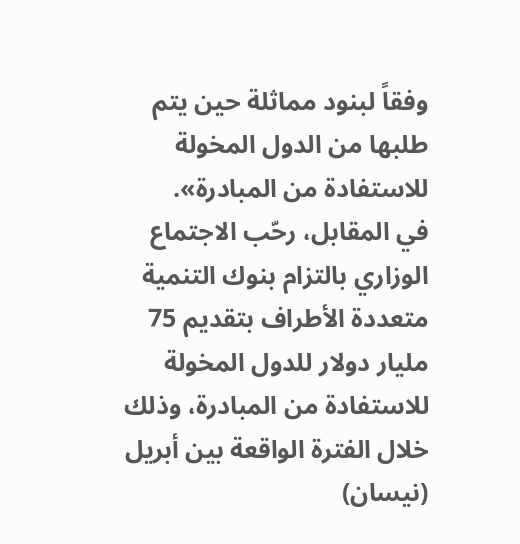وفقاً لبنود مماثلة حين يتم طلبها من الدول المخولة للاستفادة من المبادرة».
في المقابل، رحّب الاجتماع الوزاري بالتزام بنوك التنمية متعددة الأطراف بتقديم 75 مليار دولار للدول المخولة للاستفادة من المبادرة، وذلك خلال الفترة الواقعة بين أبريل (نيسان)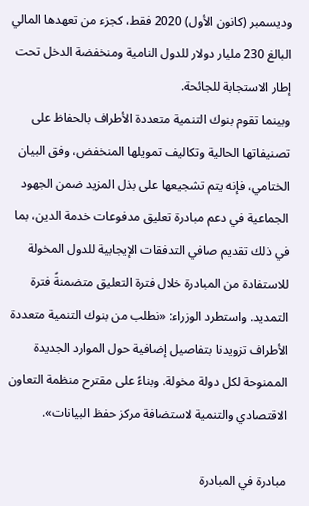وديسمبر (كانون الأول) 2020 فقط، كجزء من تعهدها المالي البالغ 230 مليار دولار للدول النامية ومنخفضة الدخل تحت إطار الاستجابة للجائحة.
وبينما تقوم بنوك التنمية متعددة الأطراف بالحفاظ على تصنيفاتها الحالية وتكاليف تمويلها المنخفض، وفق البيان الختامي، فإنه يتم تشجيعها على بذل المزيد ضمن الجهود الجماعية في دعم مبادرة تعليق مدفوعات خدمة الدين، بما في ذلك تقديم صافي التدفقات الإيجابية للدول المخولة للاستفادة من المبادرة خلال فترة التعليق متضمنةً فترة التمديد. واستطرد الوزراء: «نطلب من بنوك التنمية متعددة الأطراف تزويدنا بتفاصيل إضافية حول الموارد الجديدة الممنوحة لكل دولة مخولة. وبناءً على مقترح منظمة التعاون الاقتصادي والتنمية لاستضافة مركز حفظ البيانات».

مبادرة في المبادرة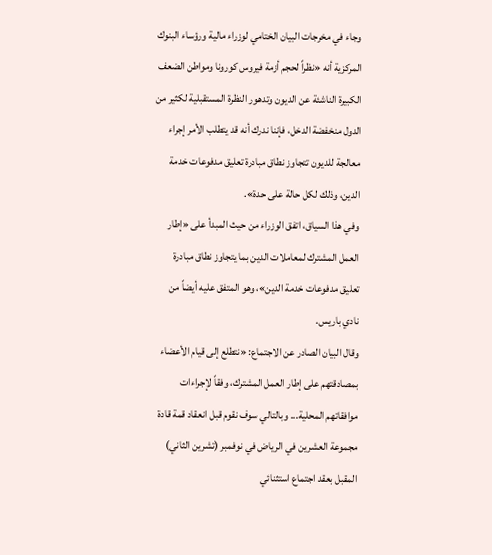وجاء في مخرجات البيان الختامي لوزراء مالية ورؤساء البنوك المركزية أنه «نظراً لحجم أزمة فيروس كورونا ومواطن الضعف الكبيرة الناشئة عن الديون وتدهور النظرة المستقبلية لكثير من الدول منخفضة الدخل، فإننا ندرك أنه قد يتطلب الأمر إجراء معالجة للديون تتجاوز نطاق مبادرة تعليق مدفوعات خدمة الدين، وذلك لكل حالة على حدة».
وفي هذا السياق، اتفق الوزراء من حيث المبدأ على «إطار العمل المشترك لمعاملات الدين بما يتجاوز نطاق مبادرة تعليق مدفوعات خدمة الدين»، وهو المتفق عليه أيضاً من نادي باريس.
وقال البيان الصادر عن الاجتماع: «نتطلع إلى قيام الأعضاء بمصادقتهم على إطار العمل المشترك، وفقاً لإجراءات موافقاتهم المحلية... وبالتالي سوف نقوم قبل انعقاد قمة قادة مجموعة العشرين في الرياض في نوفمبر (تشرين الثاني) المقبل بعقد اجتماع استثنائي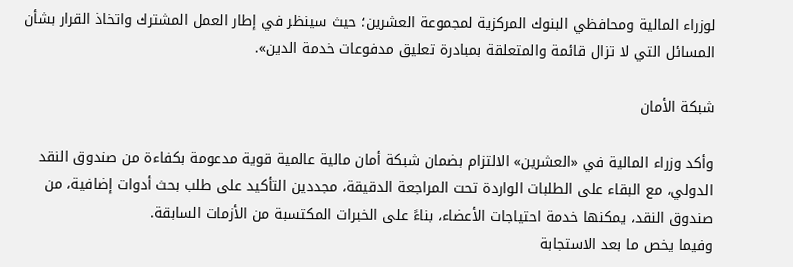لوزراء المالية ومحافظي البنوك المركزية لمجموعة العشرين؛ حيث سينظر في إطار العمل المشترك واتخاذ القرار بشأن المسائل التي لا تزال قائمة والمتعلقة بمبادرة تعليق مدفوعات خدمة الدين».

شبكة الأمان

وأكد وزراء المالية في «العشرين» الالتزام بضمان شبكة أمان مالية عالمية قوية مدعومة بكفاءة من صندوق النقد الدولي، مع البقاء على الطلبات الواردة تحت المراجعة الدقيقة، مجددين التأكيد على طلب بحث أدوات إضافية، من صندوق النقد، يمكنها خدمة احتياجات الأعضاء، بناءً على الخبرات المكتسبة من الأزمات السابقة.
وفيما يخص ما بعد الاستجابة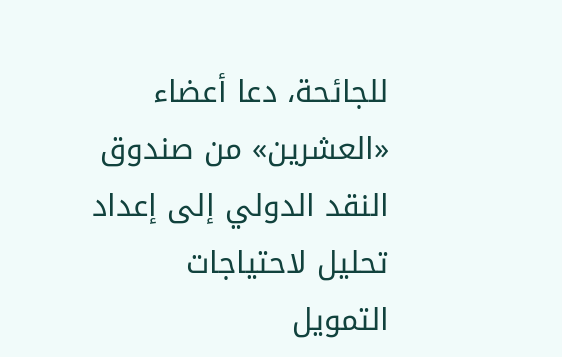للجائحة، دعا أعضاء «العشرين» من صندوق النقد الدولي إلى إعداد تحليل لاحتياجات التمويل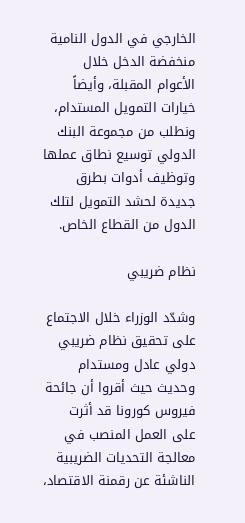الخارجي في الدول النامية منخفضة الدخل خلال الأعوام المقبلة، وأيضاً خيارات التمويل المستدام، ونطلب من مجموعة البنك الدولي توسيع نطاق عملها وتوظيف أدوات بطرق جديدة لحشد التمويل لتلك الدول من القطاع الخاص.

نظام ضريبي

وشدّد الوزراء خلال الاجتماع على تحقيق نظام ضريبي دولي عادل ومستدام وحديث حيث أقروا أن جائحة فيروس كورونا قد أثرت على العمل المنصب في معالجة التحديات الضريبية الناشئة عن رقمنة الاقتصاد،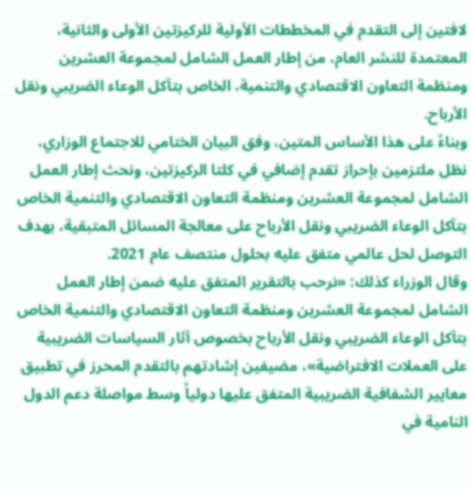لافتين إلى التقدم في المخططات الأولية للركيزتين الأولى والثانية، المعتمدة للنشر العام، من إطار العمل الشامل لمجموعة العشرين ومنظمة التعاون الاقتصادي والتنمية، الخاص بتآكل الوعاء الضريبي ونقل الأرباح.
وبناءً على هذا الأساس المتين، وفق البيان الختامي للاجتماع الوزاري، نظل ملتزمين بإحراز تقدم إضافي في كلتا الركيزتين، ونحث إطار العمل الشامل لمجموعة العشرين ومنظمة التعاون الاقتصادي والتنمية الخاص بتآكل الوعاء الضريبي ونقل الأرباح على معالجة المسائل المتبقية، بهدف التوصل لحل عالمي متفق عليه بحلول منتصف عام 2021.
وقال الوزراء كذلك: «نرحب بالتقرير المتفق عليه ضمن إطار العمل الشامل لمجموعة العشرين ومنظمة التعاون الاقتصادي والتنمية الخاص بتآكل الوعاء الضريبي ونقل الأرباح بخصوص آثار السياسات الضريبية على العملات الافتراضية»، مضيفين إشادتهم بالتقدم المحرز في تطبيق معايير الشفافية الضريبية المتفق عليها دولياً وسط مواصلة دعم الدول النامية في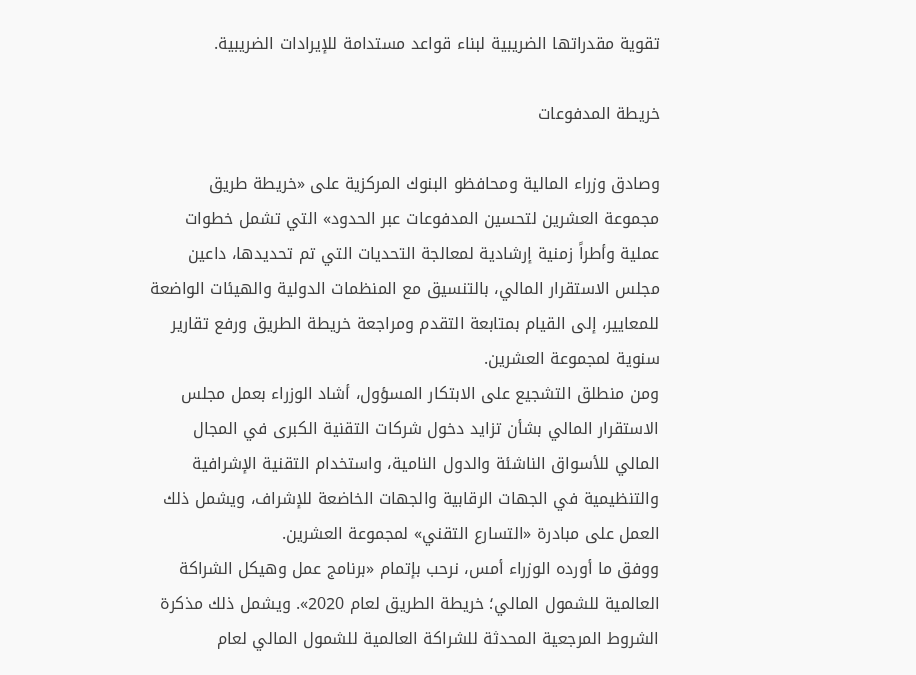تقوية مقدراتها الضريبية لبناء قواعد مستدامة للإيرادات الضريبية.

خريطة المدفوعات

وصادق وزراء المالية ومحافظو البنوك المركزية على «خريطة طريق مجموعة العشرين لتحسين المدفوعات عبر الحدود» التي تشمل خطوات عملية وأطراً زمنية إرشادية لمعالجة التحديات التي تم تحديدها، داعين مجلس الاستقرار المالي، بالتنسيق مع المنظمات الدولية والهيئات الواضعة للمعايير، إلى القيام بمتابعة التقدم ومراجعة خريطة الطريق ورفع تقارير سنوية لمجموعة العشرين.
ومن منطلق التشجيع على الابتكار المسؤول، أشاد الوزراء بعمل مجلس الاستقرار المالي بشأن تزايد دخول شركات التقنية الكبرى في المجال المالي للأسواق الناشئة والدول النامية، واستخدام التقنية الإشرافية والتنظيمية في الجهات الرقابية والجهات الخاضعة للإشراف، ويشمل ذلك العمل على مبادرة «التسارع التقني» لمجموعة العشرين.
ووفق ما أورده الوزراء أمس، نرحب بإتمام «برنامج عمل وهيكل الشراكة العالمية للشمول المالي؛ خريطة الطريق لعام 2020». ويشمل ذلك مذكرة الشروط المرجعية المحدثة للشراكة العالمية للشمول المالي لعام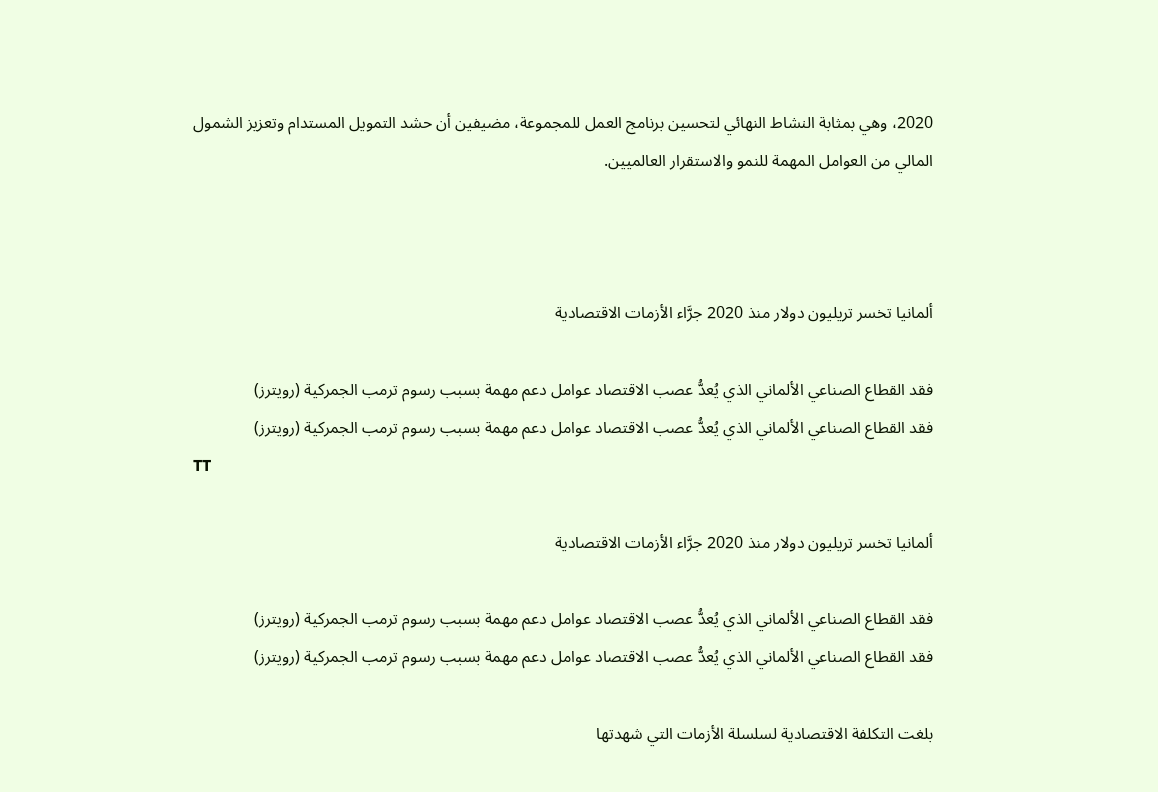2020، وهي بمثابة النشاط النهائي لتحسين برنامج العمل للمجموعة، مضيفين أن حشد التمويل المستدام وتعزيز الشمول المالي من العوامل المهمة للنمو والاستقرار العالميين.



ألمانيا تخسر تريليون دولار منذ 2020 جرَّاء الأزمات الاقتصادية

فقد القطاع الصناعي الألماني الذي يُعدُّ عصب الاقتصاد عوامل دعم مهمة بسبب رسوم ترمب الجمركية (رويترز)
فقد القطاع الصناعي الألماني الذي يُعدُّ عصب الاقتصاد عوامل دعم مهمة بسبب رسوم ترمب الجمركية (رويترز)
TT

ألمانيا تخسر تريليون دولار منذ 2020 جرَّاء الأزمات الاقتصادية

فقد القطاع الصناعي الألماني الذي يُعدُّ عصب الاقتصاد عوامل دعم مهمة بسبب رسوم ترمب الجمركية (رويترز)
فقد القطاع الصناعي الألماني الذي يُعدُّ عصب الاقتصاد عوامل دعم مهمة بسبب رسوم ترمب الجمركية (رويترز)

بلغت التكلفة الاقتصادية لسلسلة الأزمات التي شهدتها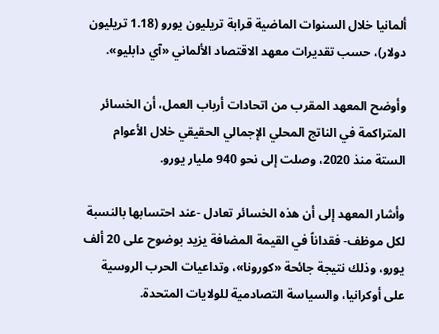ألمانيا خلال السنوات الماضية قرابة تريليون يورو (1.18 تريليون دولار)، حسب تقديرات معهد الاقتصاد الألماني «آي دابليو».

وأوضح المعهد المقرب من اتحادات أرباب العمل، أن الخسائر المتراكمة في الناتج المحلي الإجمالي الحقيقي خلال الأعوام الستة منذ 2020، وصلت إلى نحو 940 مليار يورو.

وأشار المعهد إلى أن هذه الخسائر تعادل -عند احتسابها بالنسبة لكل موظف- فقداناً في القيمة المضافة يزيد بوضوح على 20 ألف يورو، وذلك نتيجة جائحة «كورونا»، وتداعيات الحرب الروسية على أوكرانيا، والسياسة التصادمية للولايات المتحدة.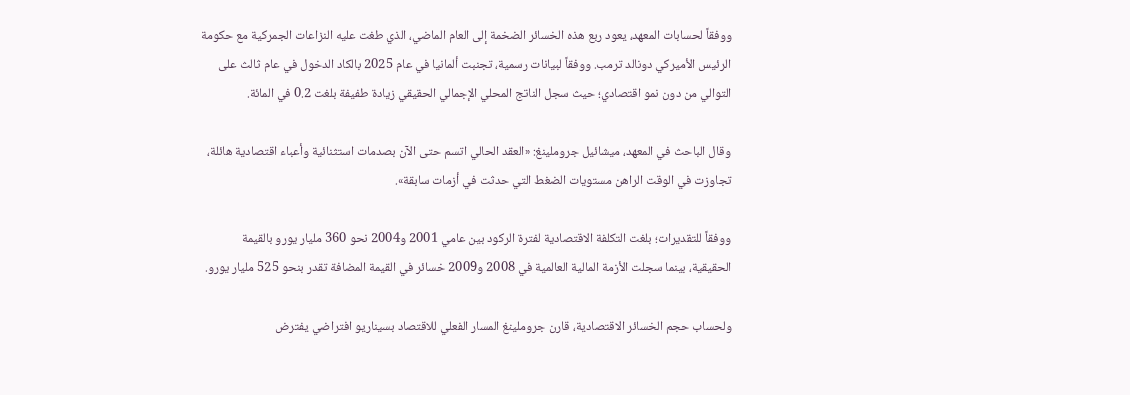ووفقاً لحسابات المعهد، يعود ربع هذه الخسائر الضخمة إلى العام الماضي، الذي طغت عليه النزاعات الجمركية مع حكومة الرئيس الأميركي دونالد ترمب. ووفقاً لبيانات رسمية، تجنبت ألمانيا في عام 2025 بالكاد الدخول في عام ثالث على التوالي من دون نمو اقتصادي؛ حيث سجل الناتج المحلي الإجمالي الحقيقي زيادة طفيفة بلغت 0.2 في المائة.

وقال الباحث في المعهد، ميشائيل جروملينغ: «العقد الحالي اتسم حتى الآن بصدمات استثنائية وأعباء اقتصادية هائلة، تجاوزت في الوقت الراهن مستويات الضغط التي حدثت في أزمات سابقة».

ووفقاً للتقديرات؛ بلغت التكلفة الاقتصادية لفترة الركود بين عامي 2001 و2004 نحو 360 مليار يورو بالقيمة الحقيقية، بينما سجلت الأزمة المالية العالمية في 2008 و2009 خسائر في القيمة المضافة تقدر بنحو 525 مليار يورو.

ولحساب حجم الخسائر الاقتصادية، قارن جروملينغ المسار الفعلي للاقتصاد بسيناريو افتراضي يفترض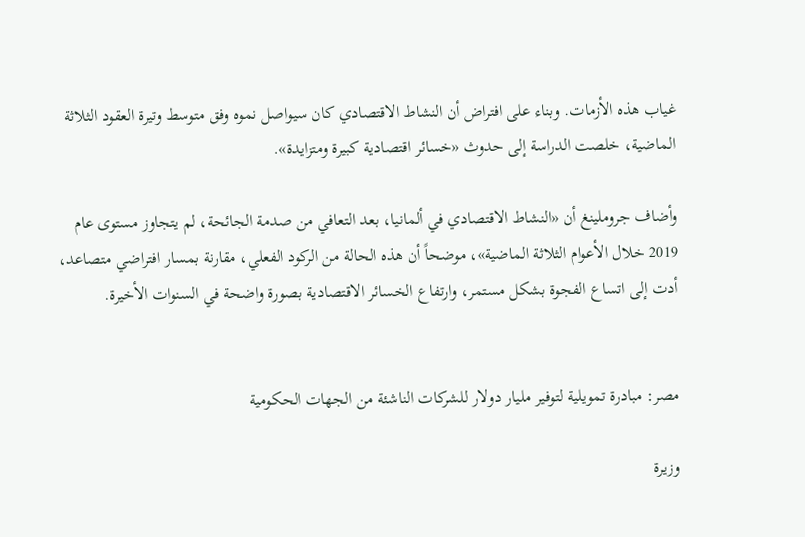غياب هذه الأزمات. وبناء على افتراض أن النشاط الاقتصادي كان سيواصل نموه وفق متوسط وتيرة العقود الثلاثة الماضية، خلصت الدراسة إلى حدوث «خسائر اقتصادية كبيرة ومتزايدة».

وأضاف جروملينغ أن «النشاط الاقتصادي في ألمانيا، بعد التعافي من صدمة الجائحة، لم يتجاوز مستوى عام 2019 خلال الأعوام الثلاثة الماضية»، موضحاً أن هذه الحالة من الركود الفعلي، مقارنة بمسار افتراضي متصاعد، أدت إلى اتساع الفجوة بشكل مستمر، وارتفاع الخسائر الاقتصادية بصورة واضحة في السنوات الأخيرة.


مصر: مبادرة تمويلية لتوفير مليار دولار للشركات الناشئة من الجهات الحكومية

وزيرة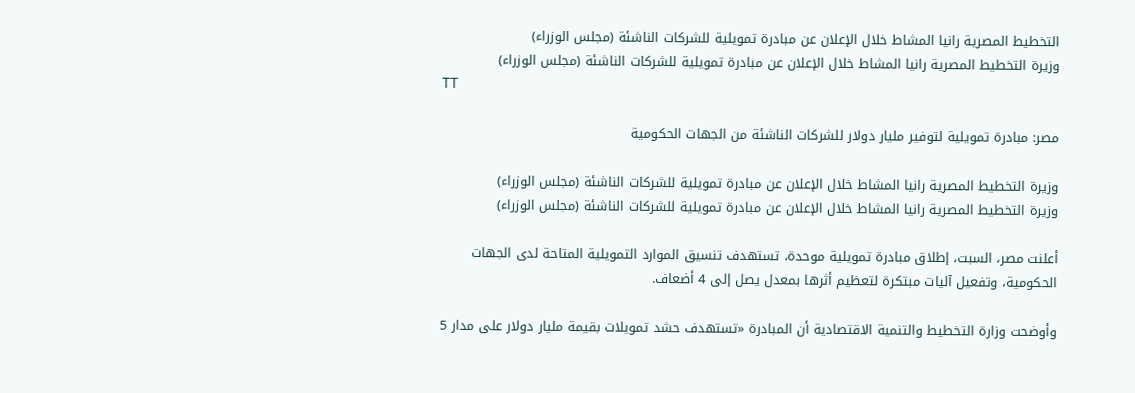التخطيط المصرية رانيا المشاط خلال الإعلان عن مبادرة تمويلية للشركات الناشئة (مجلس الوزراء)
وزيرة التخطيط المصرية رانيا المشاط خلال الإعلان عن مبادرة تمويلية للشركات الناشئة (مجلس الوزراء)
TT

مصر: مبادرة تمويلية لتوفير مليار دولار للشركات الناشئة من الجهات الحكومية

وزيرة التخطيط المصرية رانيا المشاط خلال الإعلان عن مبادرة تمويلية للشركات الناشئة (مجلس الوزراء)
وزيرة التخطيط المصرية رانيا المشاط خلال الإعلان عن مبادرة تمويلية للشركات الناشئة (مجلس الوزراء)

أعلنت مصر، السبت، إطلاق مبادرة تمويلية موحدة، تستهدف تنسيق الموارد التمويلية المتاحة لدى الجهات الحكومية، وتفعيل آليات مبتكرة لتعظيم أثرها بمعدل يصل إلى 4 أضعاف.

وأوضحت وزارة التخطيط والتنمية الاقتصادية أن المبادرة «تستهدف حشد تمويلات بقيمة مليار دولار على مدار 5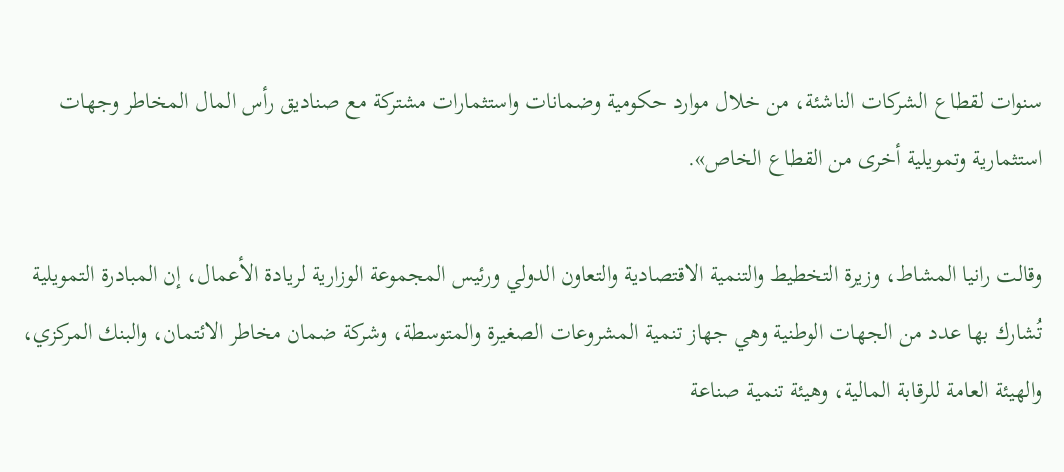سنوات لقطاع الشركات الناشئة، من خلال موارد حكومية وضمانات واستثمارات مشتركة مع صناديق رأس المال المخاطر وجهات استثمارية وتمويلية أخرى من القطاع الخاص».

وقالت رانيا المشاط، وزيرة التخطيط والتنمية الاقتصادية والتعاون الدولي ورئيس المجموعة الوزارية لريادة الأعمال، إن المبادرة التمويلية تُشارك بها عدد من الجهات الوطنية وهي جهاز تنمية المشروعات الصغيرة والمتوسطة، وشركة ضمان مخاطر الائتمان، والبنك المركزي، والهيئة العامة للرقابة المالية، وهيئة تنمية صناعة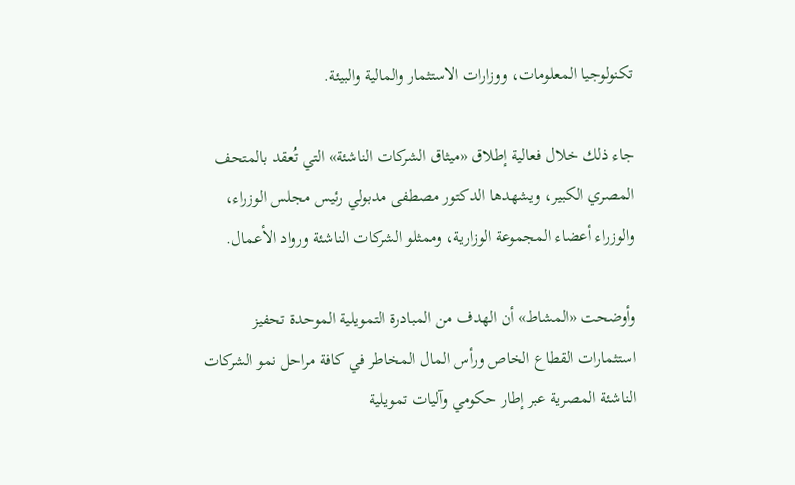تكنولوجيا المعلومات، ووزارات الاستثمار والمالية والبيئة.

جاء ذلك خلال فعالية إطلاق «ميثاق الشركات الناشئة» التي تُعقد بالمتحف المصري الكبير، ويشهدها الدكتور مصطفى مدبولي رئيس مجلس الوزراء، والوزراء أعضاء المجموعة الوزارية، وممثلو الشركات الناشئة ورواد الأعمال.

وأوضحت «المشاط» أن الهدف من المبادرة التمويلية الموحدة تحفيز استثمارات القطاع الخاص ورأس المال المخاطر في كافة مراحل نمو الشركات الناشئة المصرية عبر إطار حكومي وآليات تمويلية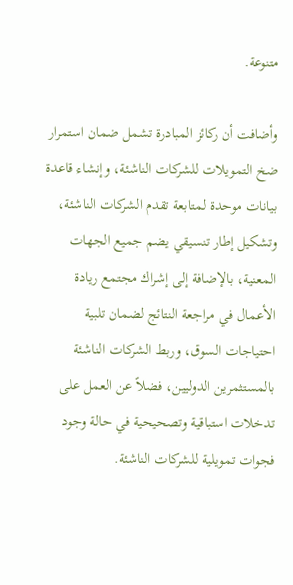متنوعة.

وأضافت أن ركائز المبادرة تشمل ضمان استمرار ضخ التمويلات للشركات الناشئة، وإنشاء قاعدة بيانات موحدة لمتابعة تقدم الشركات الناشئة، وتشكيل إطار تنسيقي يضم جميع الجهات المعنية، بالإضافة إلى إشراك مجتمع ريادة الأعمال في مراجعة النتائج لضمان تلبية احتياجات السوق، وربط الشركات الناشئة بالمستثمرين الدوليين، فضلاً عن العمل على تدخلات استباقية وتصحيحية في حالة وجود فجوات تمويلية للشركات الناشئة.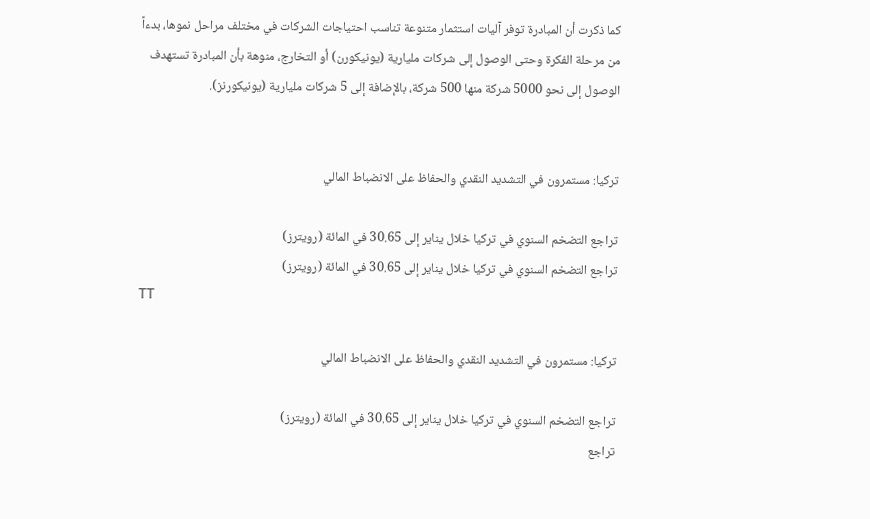كما ذكرت أن المبادرة توفر آليات استثمار متنوعة تناسب احتياجات الشركات في مختلف مراحل نموها، بدءاً من مرحلة الفكرة وحتى الوصول إلى شركات مليارية (يونيكورن) أو التخارج، منوهة بأن المبادرة تستهدف الوصول إلى نحو 5000 شركة منها 500 شركة، بالإضافة إلى 5 شركات مليارية (يونيكورنز).


تركيا: مستمرون في التشديد النقدي والحفاظ على الانضباط المالي

تراجع التضخم السنوي في تركيا خلال يناير إلى 30.65 في المائة (رويترز)
تراجع التضخم السنوي في تركيا خلال يناير إلى 30.65 في المائة (رويترز)
TT

تركيا: مستمرون في التشديد النقدي والحفاظ على الانضباط المالي

تراجع التضخم السنوي في تركيا خلال يناير إلى 30.65 في المائة (رويترز)
تراجع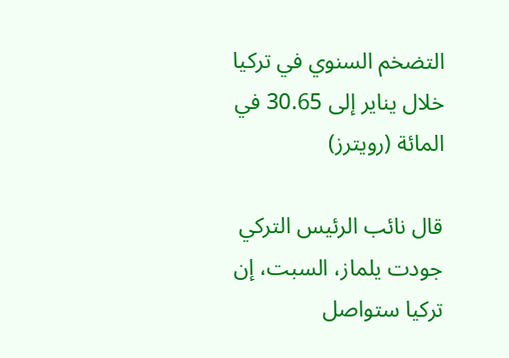التضخم السنوي في تركيا خلال يناير إلى 30.65 في المائة (رويترز)

قال نائب الرئيس التركي جودت يلماز، السبت، إن تركيا ستواصل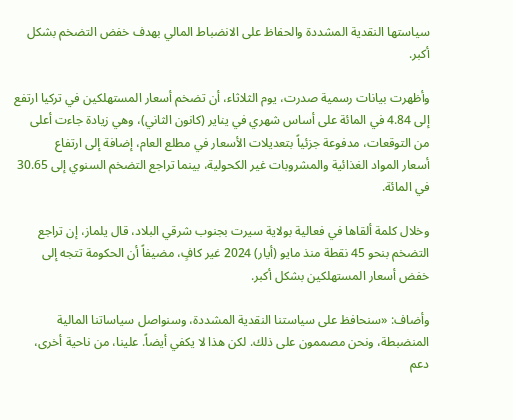سياستها النقدية المشددة والحفاظ على الانضباط المالي بهدف خفض التضخم بشكل أكبر.

وأظهرت بيانات رسمية صدرت، يوم الثلاثاء، أن تضخم أسعار المستهلكين في تركيا ارتفع إلى 4.84 في المائة على أساس شهري في يناير (كانون الثاني)، وهي زيادة جاءت أعلى من التوقعات، مدفوعة جزئياً بتعديلات الأسعار في ‌مطلع العام، ‌إضافة إلى ارتفاع أسعار ‌المواد الغذائية والمشروبات غير ‌الكحولية، بينما تراجع التضخم السنوي إلى 30.65 في المائة.

وخلال كلمة ألقاها في فعالية بولاية سيرت بجنوب شرقي البلاد، قال يلماز، إن تراجع التضخم بنحو 45 نقطة منذ مايو (أيار) 2024 غير كافٍ، مضيفاً أن الحكومة تتجه إلى خفض أسعار المستهلكين بشكل أكبر.

وأضاف: «سنحافظ على سياستنا ‌النقدية المشددة، وسنواصل سياساتنا المالية المنضبطة، ونحن مصممون على ذلك. لكن هذا لا يكفي أيضاً. علينا، من ناحية أخرى، دعم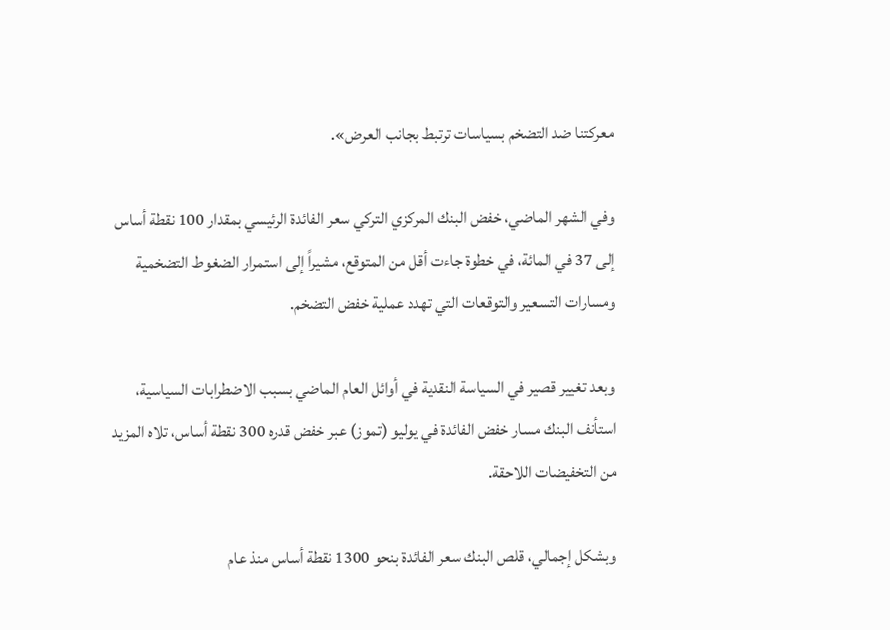معركتنا ضد التضخم بسياسات ترتبط بجانب العرض».

وفي الشهر الماضي، خفض البنك المركزي التركي سعر الفائدة الرئيسي بمقدار 100 نقطة أساس إلى 37 في المائة، في خطوة جاءت أقل من المتوقع، مشيراً إلى استمرار الضغوط التضخمية ومسارات التسعير والتوقعات التي تهدد عملية خفض التضخم.

وبعد تغيير قصير في السياسة النقدية في أوائل العام الماضي بسبب الاضطرابات السياسية، استأنف البنك مسار خفض الفائدة في يوليو (تموز) عبر خفض قدره 300 نقطة أساس، تلاه المزيد من التخفيضات اللاحقة.

وبشكل إجمالي، قلص البنك سعر الفائدة بنحو 1300 نقطة أساس منذ عام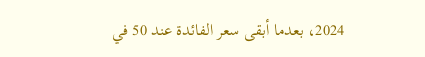2024، بعدما أبقى سعر الفائدة عند ‌50 في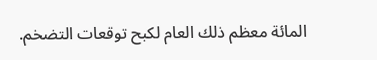المائة معظم ذلك العام لكبح توقعات التضخم.